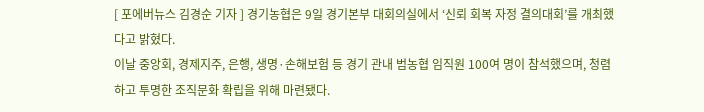[ 포에버뉴스 김경순 기자 ] 경기농협은 9일 경기본부 대회의실에서 ‘신뢰 회복 자정 결의대회’를 개최했다고 밝혔다.
이날 중앙회, 경제지주, 은행, 생명·손해보험 등 경기 관내 범농협 임직원 100여 명이 참석했으며, 청렴하고 투명한 조직문화 확립을 위해 마련됐다.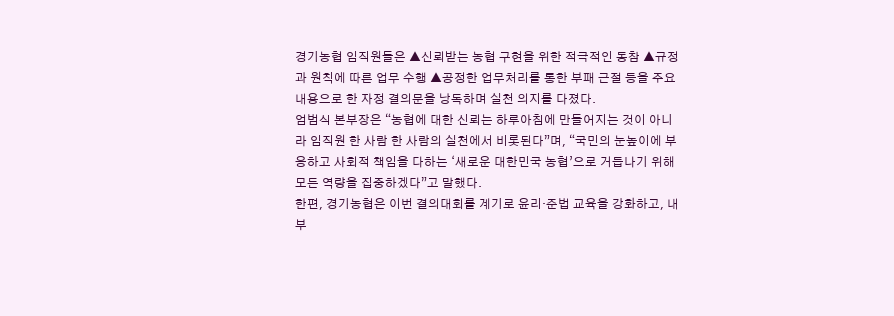경기농협 임직원들은 ▲신뢰받는 농협 구현을 위한 적극적인 동참 ▲규정과 원칙에 따른 업무 수행 ▲공정한 업무처리를 통한 부패 근절 등을 주요 내용으로 한 자정 결의문을 낭독하며 실천 의지를 다졌다.
엄범식 본부장은 “농협에 대한 신뢰는 하루아침에 만들어지는 것이 아니라 임직원 한 사람 한 사람의 실천에서 비롯된다”며, “국민의 눈높이에 부응하고 사회적 책임을 다하는 ‘새로운 대한민국 농협’으로 거듭나기 위해 모든 역량을 집중하겠다”고 말했다.
한편, 경기농협은 이번 결의대회를 계기로 윤리·준법 교육을 강화하고, 내부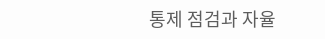통제 점검과 자율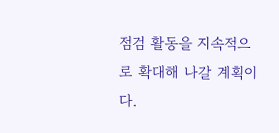점검 활동을 지속적으로 확대해 나갈 계획이다.